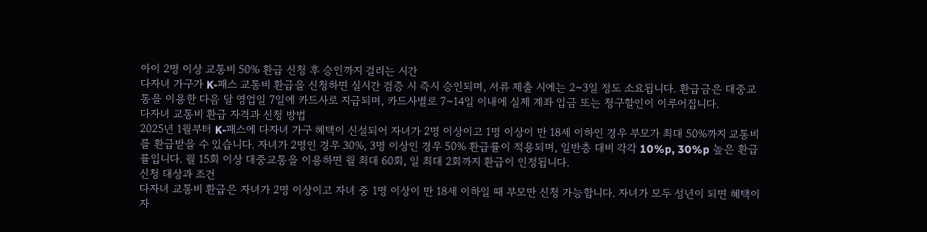아이 2명 이상 교통비 50% 환급 신청 후 승인까지 걸리는 시간
다자녀 가구가 K-패스 교통비 환급을 신청하면 실시간 검증 시 즉시 승인되며, 서류 제출 시에는 2~3일 정도 소요됩니다. 환급금은 대중교통을 이용한 다음 달 영업일 7일에 카드사로 지급되며, 카드사별로 7~14일 이내에 실제 계좌 입금 또는 청구할인이 이루어집니다.
다자녀 교통비 환급 자격과 신청 방법
2025년 1월부터 K-패스에 다자녀 가구 혜택이 신설되어 자녀가 2명 이상이고 1명 이상이 만 18세 이하인 경우 부모가 최대 50%까지 교통비를 환급받을 수 있습니다. 자녀가 2명인 경우 30%, 3명 이상인 경우 50% 환급률이 적용되며, 일반층 대비 각각 10%p, 30%p 높은 환급률입니다. 월 15회 이상 대중교통을 이용하면 월 최대 60회, 일 최대 2회까지 환급이 인정됩니다.
신청 대상과 조건
다자녀 교통비 환급은 자녀가 2명 이상이고 자녀 중 1명 이상이 만 18세 이하일 때 부모만 신청 가능합니다. 자녀가 모두 성년이 되면 혜택이 자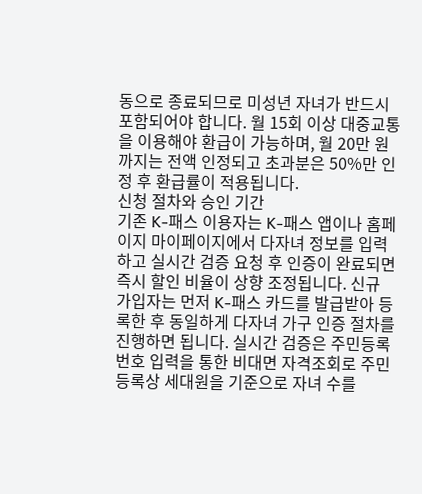동으로 종료되므로 미성년 자녀가 반드시 포함되어야 합니다. 월 15회 이상 대중교통을 이용해야 환급이 가능하며, 월 20만 원까지는 전액 인정되고 초과분은 50%만 인정 후 환급률이 적용됩니다.
신청 절차와 승인 기간
기존 K-패스 이용자는 K-패스 앱이나 홈페이지 마이페이지에서 다자녀 정보를 입력하고 실시간 검증 요청 후 인증이 완료되면 즉시 할인 비율이 상향 조정됩니다. 신규 가입자는 먼저 K-패스 카드를 발급받아 등록한 후 동일하게 다자녀 가구 인증 절차를 진행하면 됩니다. 실시간 검증은 주민등록번호 입력을 통한 비대면 자격조회로 주민등록상 세대원을 기준으로 자녀 수를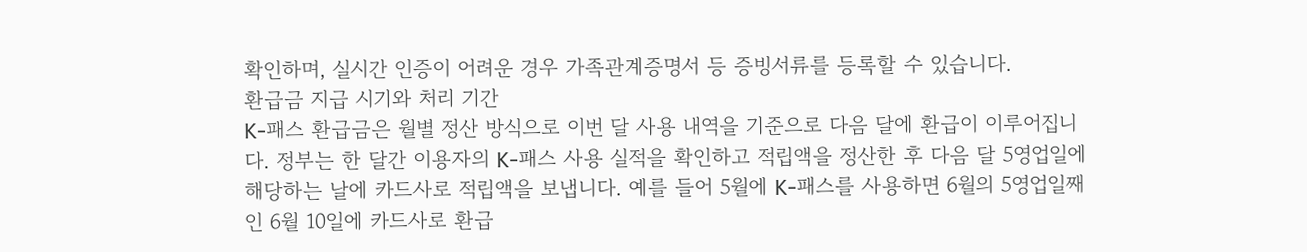확인하며, 실시간 인증이 어려운 경우 가족관계증명서 등 증빙서류를 등록할 수 있습니다.
환급금 지급 시기와 처리 기간
K-패스 환급금은 월별 정산 방식으로 이번 달 사용 내역을 기준으로 다음 달에 환급이 이루어집니다. 정부는 한 달간 이용자의 K-패스 사용 실적을 확인하고 적립액을 정산한 후 다음 달 5영업일에 해당하는 날에 카드사로 적립액을 보냅니다. 예를 들어 5월에 K-패스를 사용하면 6월의 5영업일째인 6월 10일에 카드사로 환급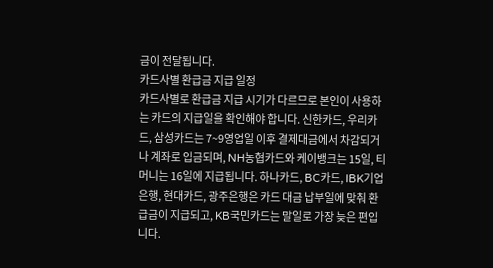금이 전달됩니다.
카드사별 환급금 지급 일정
카드사별로 환급금 지급 시기가 다르므로 본인이 사용하는 카드의 지급일을 확인해야 합니다. 신한카드, 우리카드, 삼성카드는 7~9영업일 이후 결제대금에서 차감되거나 계좌로 입금되며, NH농협카드와 케이뱅크는 15일, 티머니는 16일에 지급됩니다. 하나카드, BC카드, IBK기업은행, 현대카드, 광주은행은 카드 대금 납부일에 맞춰 환급금이 지급되고, KB국민카드는 말일로 가장 늦은 편입니다.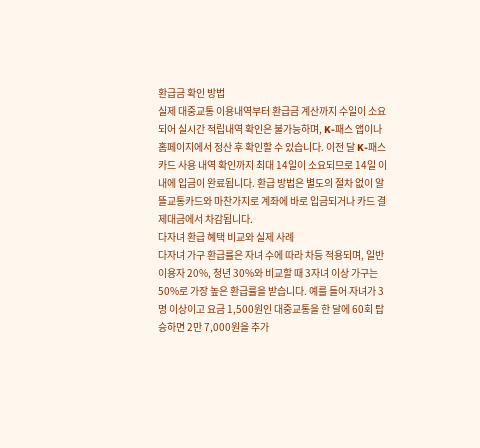환급금 확인 방법
실제 대중교통 이용내역부터 환급금 계산까지 수일이 소요되어 실시간 적립내역 확인은 불가능하며, K-패스 앱이나 홈페이지에서 정산 후 확인할 수 있습니다. 이전 달 K-패스 카드 사용 내역 확인까지 최대 14일이 소요되므로 14일 이내에 입금이 완료됩니다. 환급 방법은 별도의 절차 없이 알뜰교통카드와 마찬가지로 계좌에 바로 입금되거나 카드 결제대금에서 차감됩니다.
다자녀 환급 혜택 비교와 실제 사례
다자녀 가구 환급률은 자녀 수에 따라 차등 적용되며, 일반 이용자 20%, 청년 30%와 비교할 때 3자녀 이상 가구는 50%로 가장 높은 환급률을 받습니다. 예를 들어 자녀가 3명 이상이고 요금 1,500원인 대중교통을 한 달에 60회 탑승하면 2만 7,000원을 추가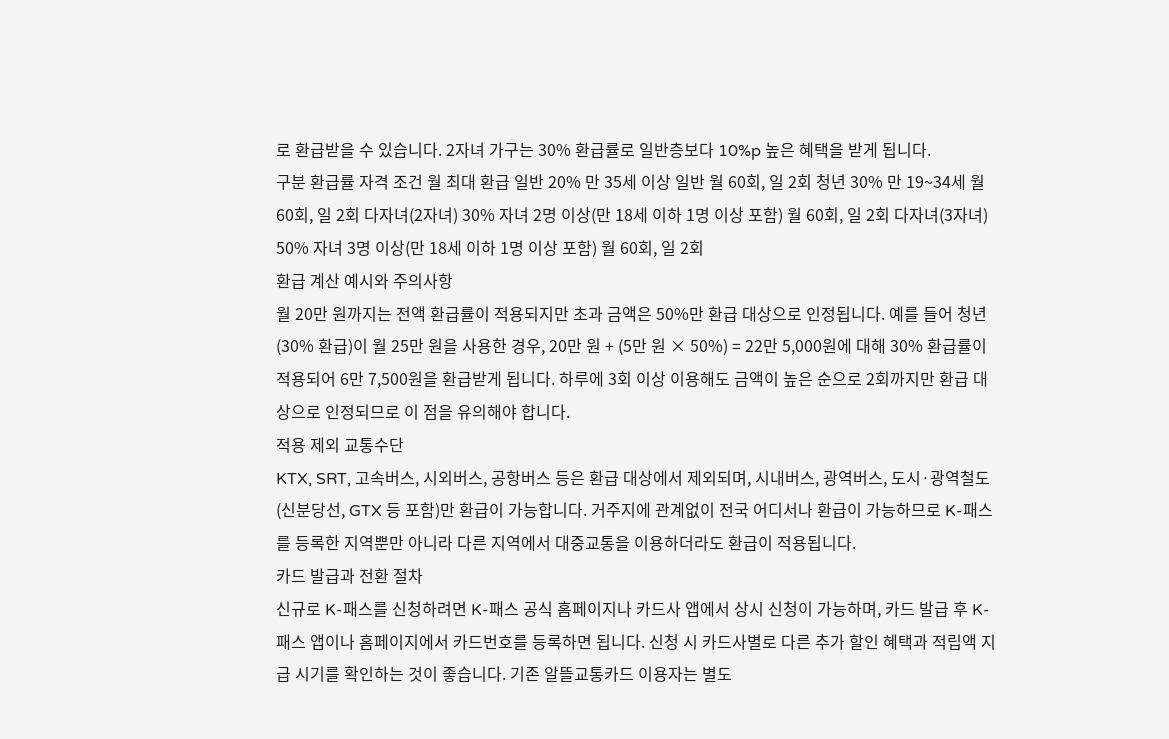로 환급받을 수 있습니다. 2자녀 가구는 30% 환급률로 일반층보다 10%p 높은 혜택을 받게 됩니다.
구분 환급률 자격 조건 월 최대 환급 일반 20% 만 35세 이상 일반 월 60회, 일 2회 청년 30% 만 19~34세 월 60회, 일 2회 다자녀(2자녀) 30% 자녀 2명 이상(만 18세 이하 1명 이상 포함) 월 60회, 일 2회 다자녀(3자녀) 50% 자녀 3명 이상(만 18세 이하 1명 이상 포함) 월 60회, 일 2회
환급 계산 예시와 주의사항
월 20만 원까지는 전액 환급률이 적용되지만 초과 금액은 50%만 환급 대상으로 인정됩니다. 예를 들어 청년(30% 환급)이 월 25만 원을 사용한 경우, 20만 원 + (5만 원 × 50%) = 22만 5,000원에 대해 30% 환급률이 적용되어 6만 7,500원을 환급받게 됩니다. 하루에 3회 이상 이용해도 금액이 높은 순으로 2회까지만 환급 대상으로 인정되므로 이 점을 유의해야 합니다.
적용 제외 교통수단
KTX, SRT, 고속버스, 시외버스, 공항버스 등은 환급 대상에서 제외되며, 시내버스, 광역버스, 도시·광역철도(신분당선, GTX 등 포함)만 환급이 가능합니다. 거주지에 관계없이 전국 어디서나 환급이 가능하므로 K-패스를 등록한 지역뿐만 아니라 다른 지역에서 대중교통을 이용하더라도 환급이 적용됩니다.
카드 발급과 전환 절차
신규로 K-패스를 신청하려면 K-패스 공식 홈페이지나 카드사 앱에서 상시 신청이 가능하며, 카드 발급 후 K-패스 앱이나 홈페이지에서 카드번호를 등록하면 됩니다. 신청 시 카드사별로 다른 추가 할인 혜택과 적립액 지급 시기를 확인하는 것이 좋습니다. 기존 알뜰교통카드 이용자는 별도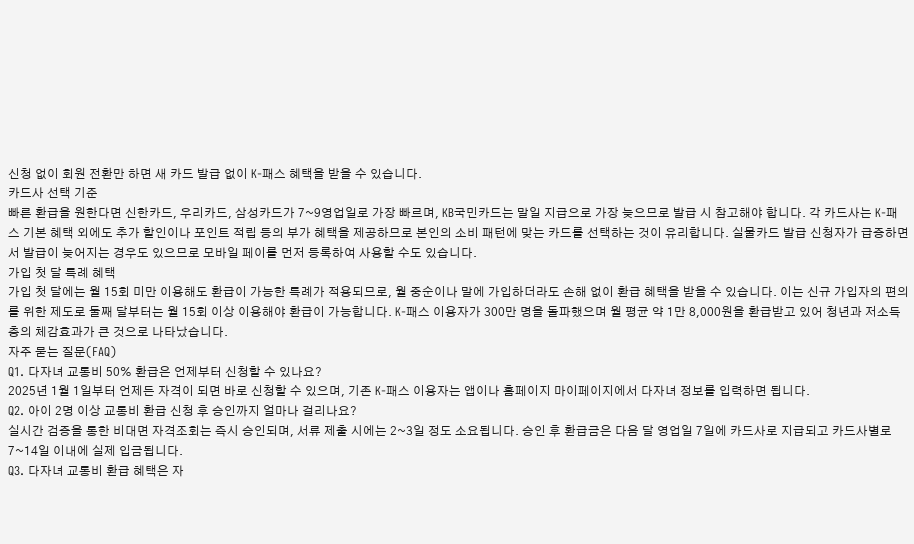신청 없이 회원 전환만 하면 새 카드 발급 없이 K-패스 혜택을 받을 수 있습니다.
카드사 선택 기준
빠른 환급을 원한다면 신한카드, 우리카드, 삼성카드가 7~9영업일로 가장 빠르며, KB국민카드는 말일 지급으로 가장 늦으므로 발급 시 참고해야 합니다. 각 카드사는 K-패스 기본 혜택 외에도 추가 할인이나 포인트 적립 등의 부가 혜택을 제공하므로 본인의 소비 패턴에 맞는 카드를 선택하는 것이 유리합니다. 실물카드 발급 신청자가 급증하면서 발급이 늦어지는 경우도 있으므로 모바일 페이를 먼저 등록하여 사용할 수도 있습니다.
가입 첫 달 특례 혜택
가입 첫 달에는 월 15회 미만 이용해도 환급이 가능한 특례가 적용되므로, 월 중순이나 말에 가입하더라도 손해 없이 환급 혜택을 받을 수 있습니다. 이는 신규 가입자의 편의를 위한 제도로 둘째 달부터는 월 15회 이상 이용해야 환급이 가능합니다. K-패스 이용자가 300만 명을 돌파했으며 월 평균 약 1만 8,000원을 환급받고 있어 청년과 저소득층의 체감효과가 큰 것으로 나타났습니다.
자주 묻는 질문(FAQ)
Q1. 다자녀 교통비 50% 환급은 언제부터 신청할 수 있나요?
2025년 1월 1일부터 언제든 자격이 되면 바로 신청할 수 있으며, 기존 K-패스 이용자는 앱이나 홈페이지 마이페이지에서 다자녀 정보를 입력하면 됩니다.
Q2. 아이 2명 이상 교통비 환급 신청 후 승인까지 얼마나 걸리나요?
실시간 검증을 통한 비대면 자격조회는 즉시 승인되며, 서류 제출 시에는 2~3일 정도 소요됩니다. 승인 후 환급금은 다음 달 영업일 7일에 카드사로 지급되고 카드사별로 7~14일 이내에 실제 입금됩니다.
Q3. 다자녀 교통비 환급 혜택은 자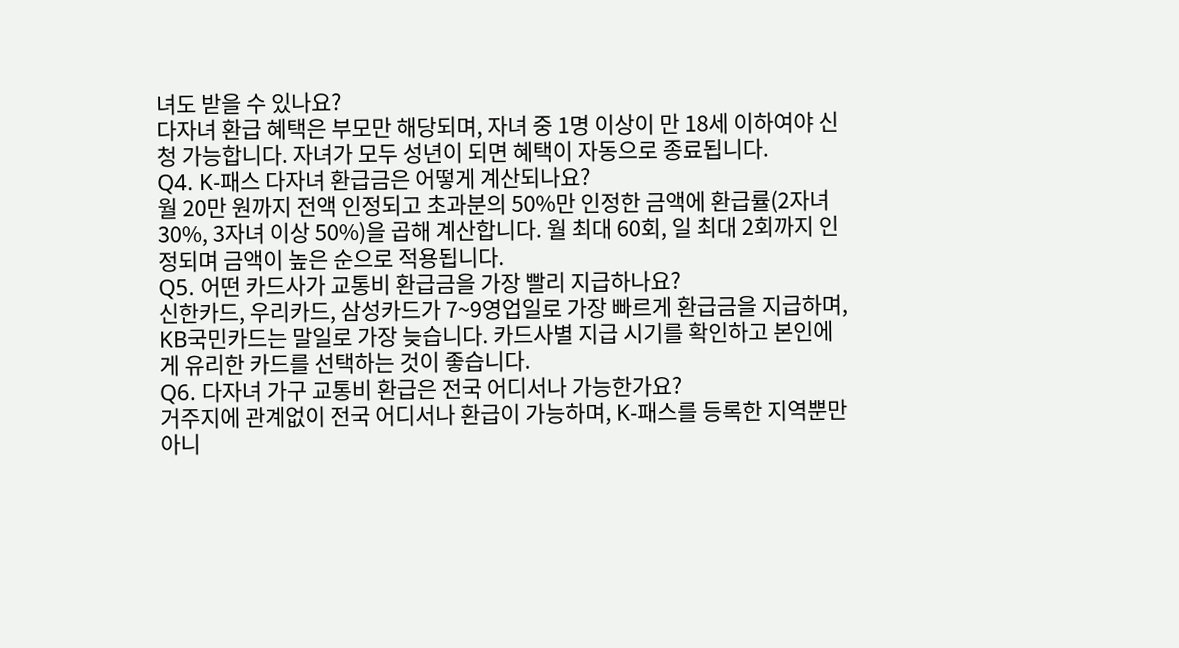녀도 받을 수 있나요?
다자녀 환급 혜택은 부모만 해당되며, 자녀 중 1명 이상이 만 18세 이하여야 신청 가능합니다. 자녀가 모두 성년이 되면 혜택이 자동으로 종료됩니다.
Q4. K-패스 다자녀 환급금은 어떻게 계산되나요?
월 20만 원까지 전액 인정되고 초과분의 50%만 인정한 금액에 환급률(2자녀 30%, 3자녀 이상 50%)을 곱해 계산합니다. 월 최대 60회, 일 최대 2회까지 인정되며 금액이 높은 순으로 적용됩니다.
Q5. 어떤 카드사가 교통비 환급금을 가장 빨리 지급하나요?
신한카드, 우리카드, 삼성카드가 7~9영업일로 가장 빠르게 환급금을 지급하며, KB국민카드는 말일로 가장 늦습니다. 카드사별 지급 시기를 확인하고 본인에게 유리한 카드를 선택하는 것이 좋습니다.
Q6. 다자녀 가구 교통비 환급은 전국 어디서나 가능한가요?
거주지에 관계없이 전국 어디서나 환급이 가능하며, K-패스를 등록한 지역뿐만 아니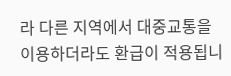라 다른 지역에서 대중교통을 이용하더라도 환급이 적용됩니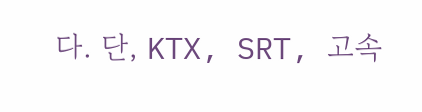다. 단, KTX, SRT, 고속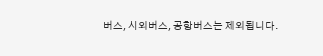버스, 시외버스, 공항버스는 제외됩니다.